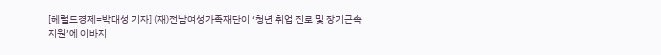[헤럴드경제=박대성 기자] (재)전남여성가족재단이 ‘청년 취업 진로 및 장기근속 지원’에 이바지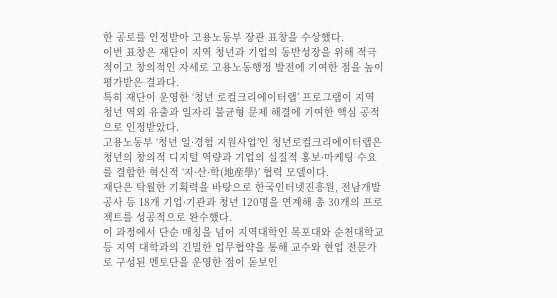한 공로를 인정받아 고용노동부 장관 표창을 수상했다.
이번 표창은 재단이 지역 청년과 기업의 동반성장을 위해 적극적이고 창의적인 자세로 고용노동행정 발전에 기여한 점을 높이 평가받은 결과다.
특히 재단이 운영한 ‘청년 로컬크리에이터랩’ 프로그램이 지역 청년 역외 유출과 일자리 불균형 문제 해결에 기여한 핵심 공적으로 인정받았다.
고용노동부 ‘청년 일·경험 지원사업’인 청년로컬크리에이터랩은 청년의 창의적 디지털 역량과 기업의 실질적 홍보·마케팅 수요를 결합한 혁신적 ‘지·산·학(地産學)’ 협력 모델이다.
재단은 탁월한 기획력을 바탕으로 한국인터넷진흥원, 전남개발공사 등 18개 기업·기관과 청년 120명을 연계해 총 30개의 프로젝트를 성공적으로 완수했다.
이 과정에서 단순 매칭을 넘어 지역대학인 목포대와 순천대학교 등 지역 대학과의 긴밀한 업무협약을 통해 교수와 현업 전문가로 구성된 멘토단을 운영한 점이 돋보인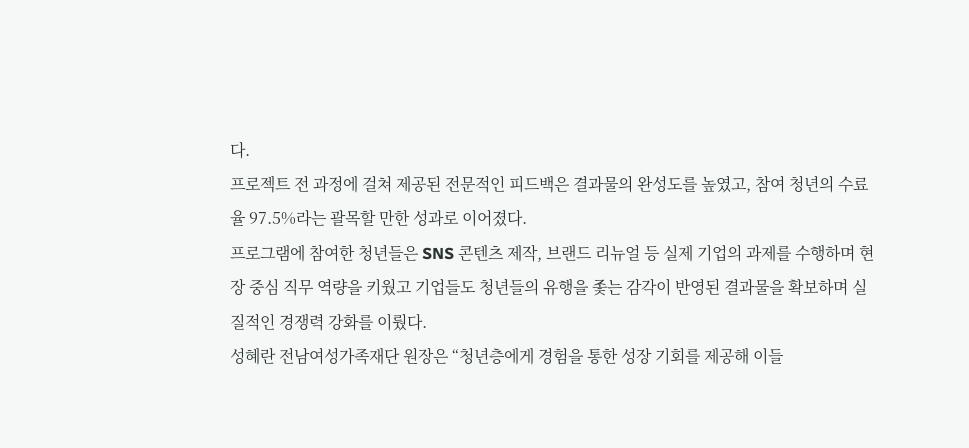다.
프로젝트 전 과정에 걸쳐 제공된 전문적인 피드백은 결과물의 완성도를 높였고, 참여 청년의 수료율 97.5%라는 괄목할 만한 성과로 이어졌다.
프로그램에 참여한 청년들은 SNS 콘텐츠 제작, 브랜드 리뉴얼 등 실제 기업의 과제를 수행하며 현장 중심 직무 역량을 키웠고 기업들도 청년들의 유행을 좇는 감각이 반영된 결과물을 확보하며 실질적인 경쟁력 강화를 이뤘다.
성혜란 전남여성가족재단 원장은 “청년층에게 경험을 통한 성장 기회를 제공해 이들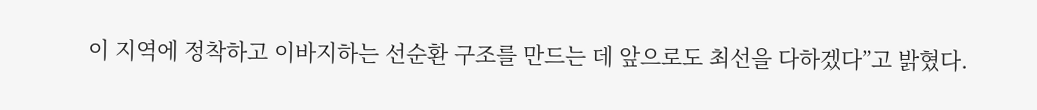이 지역에 정착하고 이바지하는 선순환 구조를 만드는 데 앞으로도 최선을 다하겠다”고 밝혔다.